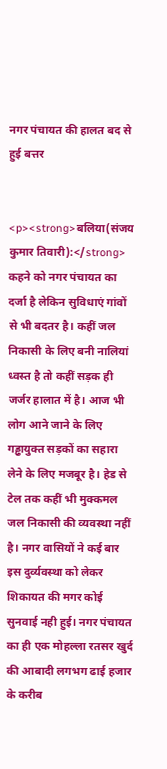नगर पंचायत की हालत बद से हुई बत्तर


<p><strong>बलिया(संजय कुमार तिवारी):</strong> कहने को नगर पंचायत का दर्जा है लेकिन सुविधाएं गांवों से भी बदतर है। कहीं जल निकासी के लिए बनी नालियां ध्वस्त है तो कहीं सड़क ही जर्जर हालात में है। आज भी लोग आने जाने के लिए गड्ढायुक्त सड़कों का सहारा लेने के लिए मजबूर है। हेड से टेल तक कहीं भी मुक्कमल जल निकासी की व्यवस्था नहीं है। नगर वासियों ने कई बार इस दुर्व्यवस्था को लेकर शिकायत की मगर कोई सुनवाई नही हुई। नगर पंचायत का ही एक मोहल्ला रतसर खुर्द की आबादी लगभग ढाई हजार के करीब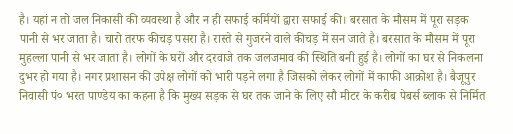है। यहां न तो जल निकासी की व्यवस्था है और न ही सफाई कर्मियों द्वारा सफाई की। बरसात के मौसम में पूरा सड़क पानी से भर जाता है। चारो तरफ कीचड़ पसरा है। रास्ते से गुजरने वाले कीचड़ में सन जाते है। बरसात के मौसम में पूरा मुहल्ला पानी से भर जाता है। लोगों के घरों और दरवाजे तक जलजमाव की स्थिति बनी हुई है। लोगों का घर से निकलना दुभर हो गया है। नगर प्रशासन की उपेक्ष लोगों को भारी पड़ने लगा है जिसको लेकर लोगों में काफी आक्रोश है। बैजूपुर निवासी पं० भरत पाण्डेय का कहना है कि मुख्य सड़क से घर तक जाने के लिए सौ मीटर के करीब पेबर्स ब्लाक से निर्मित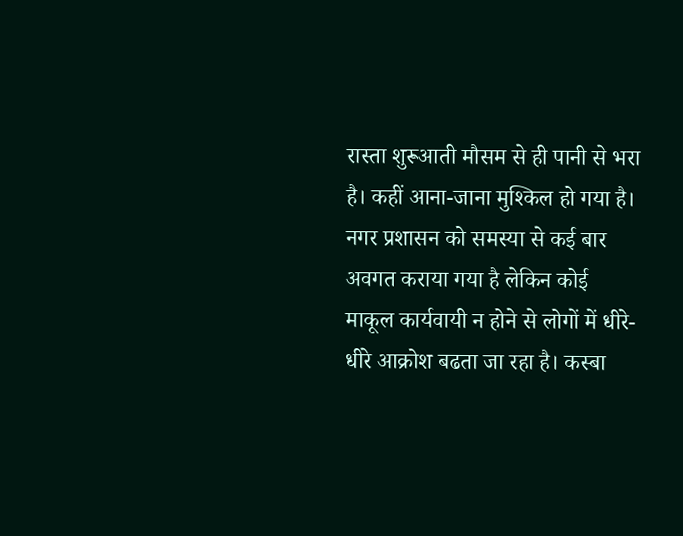रास्ता शुरूआती मौसम से ही पानी से भरा है। कहीं आना-जाना मुश्किल हो गया है। नगर प्रशासन को समस्या से कई बार अवगत कराया गया है लेकिन कोई माकूल कार्यवायी न होने से लोगों में धीरे-धीरे आक्रोश बढता जा रहा है। कस्बा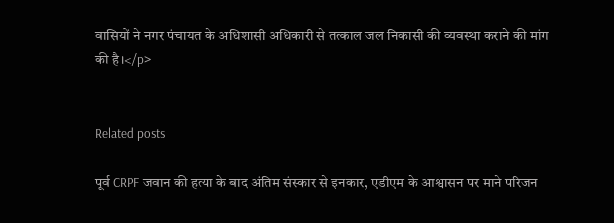वासियों ने नगर पंचायत के अधिशासी अधिकारी से तत्काल जल निकासी की व्यवस्था कराने की मांग की है।</p>


Related posts

पूर्व CRPF जवान की हत्या के बाद अंतिम संस्कार से इनकार, एडीएम के आश्वासन पर माने परिजन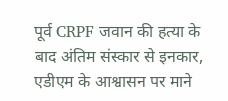पूर्व CRPF जवान की हत्या के बाद अंतिम संस्कार से इनकार, एडीएम के आश्वासन पर माने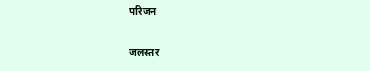परिजन

जलस्तर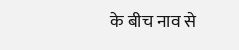के बीच नाव से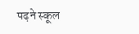पढ़ने स्कूल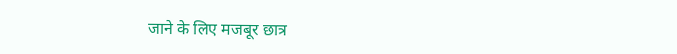जाने के लिए मजबूर छात्र